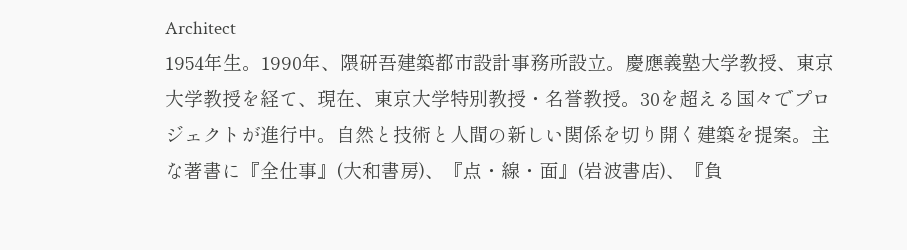Architect
1954年生。1990年、隈研吾建築都市設計事務所設立。慶應義塾大学教授、東京大学教授を経て、現在、東京大学特別教授・名誉教授。30を超える国々でプロジェクトが進行中。自然と技術と人間の新しい関係を切り開く建築を提案。主な著書に『全仕事』(大和書房)、『点・線・面』(岩波書店)、『負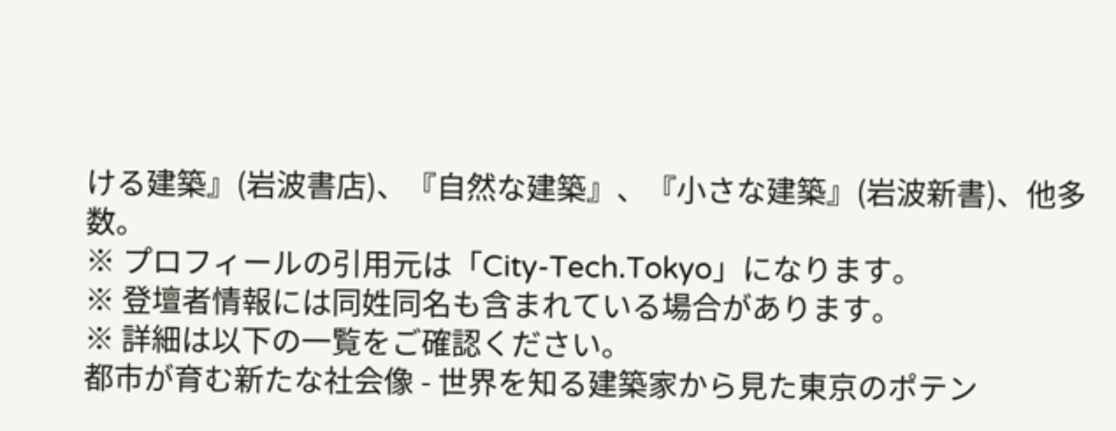ける建築』(岩波書店)、『自然な建築』、『小さな建築』(岩波新書)、他多数。
※ プロフィールの引用元は「City-Tech.Tokyo」になります。
※ 登壇者情報には同姓同名も含まれている場合があります。
※ 詳細は以下の一覧をご確認ください。
都市が育む新たな社会像 - 世界を知る建築家から見た東京のポテン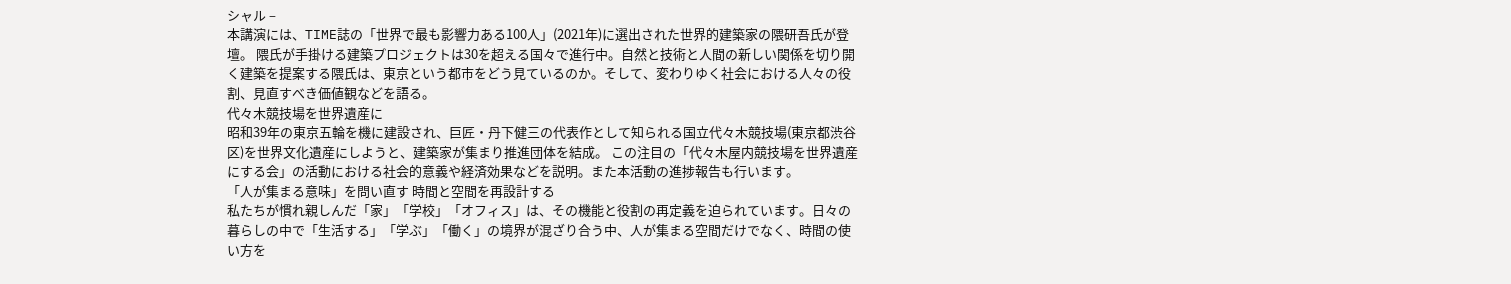シャル –
本講演には、TIME誌の「世界で最も影響力ある100人」(2021年)に選出された世界的建築家の隈研吾氏が登壇。 隈氏が手掛ける建築プロジェクトは30を超える国々で進行中。自然と技術と人間の新しい関係を切り開く建築を提案する隈氏は、東京という都市をどう見ているのか。そして、変わりゆく社会における人々の役割、見直すべき価値観などを語る。
代々木競技場を世界遺産に
昭和39年の東京五輪を機に建設され、巨匠・丹下健三の代表作として知られる国立代々木競技場(東京都渋谷区)を世界文化遺産にしようと、建築家が集まり推進団体を結成。 この注目の「代々木屋内競技場を世界遺産にする会」の活動における社会的意義や経済効果などを説明。また本活動の進捗報告も行います。
「人が集まる意味」を問い直す 時間と空間を再設計する
私たちが慣れ親しんだ「家」「学校」「オフィス」は、その機能と役割の再定義を迫られています。日々の暮らしの中で「生活する」「学ぶ」「働く」の境界が混ざり合う中、人が集まる空間だけでなく、時間の使い方を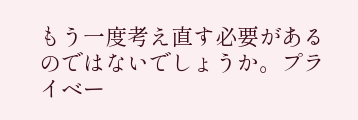もう一度考え直す必要があるのではないでしょうか。プライベー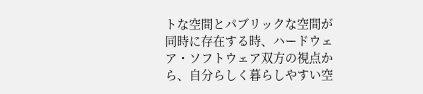トな空間とパブリックな空間が同時に存在する時、ハードウェア・ソフトウェア双方の視点から、自分らしく暮らしやすい空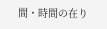間・時間の在り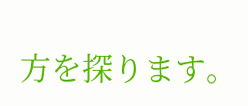方を探ります。